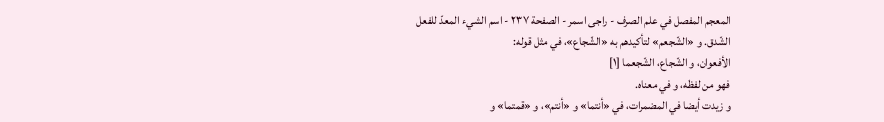المعجم المفصل في علم الصرف - راجی اسمر - الصفحة ٢٣٧ - اسم الشيء المعدّ للفعل
الشّدق. و «الشّجعم» لتأكيدهم به «الشّجاع»، في مثل قوله:
الأفعوان، و الشّجاع، الشّجعما [١]
فهو من لفظه، و في معناه.
و زيدت أيضا في المضمرات، في «أنتما» و «أنتم»، و «قمتما» و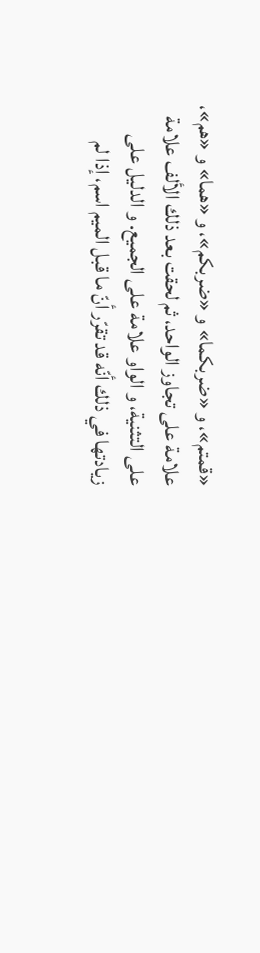«قمتم»، و «ضربكما» و «ضربكم»، و «هما» و «هم»، علامة على تجاوز الواحد، ثم لحقت بعد ذلك الألف علامة على التثنية، و الواو علامة على الجميع. و الدليل على زيادتها في ذلك أنّه قد تقرّر أنّ ما قبل الميم اسم، إذا لم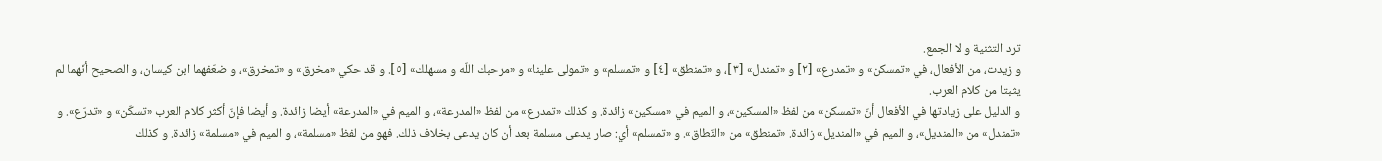ترد التثنية و لا الجمع.
و زيدت، من الأفعال، في «تمسكن» و «تمدرع» [٢] و «تمندل» [٣]، و «تمنطق» [٤] و «تمسلم» و «تمولى علينا» و «مرحبك اللّه و مسهلك» [٥]. و قد حكي «مخرق» و «تمخرق»، و ضعّفهما ابن كيسان، و الصحيح أنّهما لم يثبتا من كلام العرب.
و الدليل على زيادتها في الأفعال أنّ «تمسكن» من لفظ «المسكين»، و الميم في «مسكين» زائدة. و كذلك «تمدرع» من لفظ «المدرعة»، و الميم في «المدرعة» أيضا زائدة. و أيضا فإنّ أكثر كلام العرب «تسكّن» و «تدرّع». و «تمندل» من «المنديل»، و الميم في «المنديل» زائدة. «تمنطق» من «النّطاق». و «تمسلم» أي: صار يدعى مسلمة بعد أن كان يدعى بخلاف ذلك. فهو من لفظ «مسلمة»، و الميم في «مسلمة» زائدة. و كذلك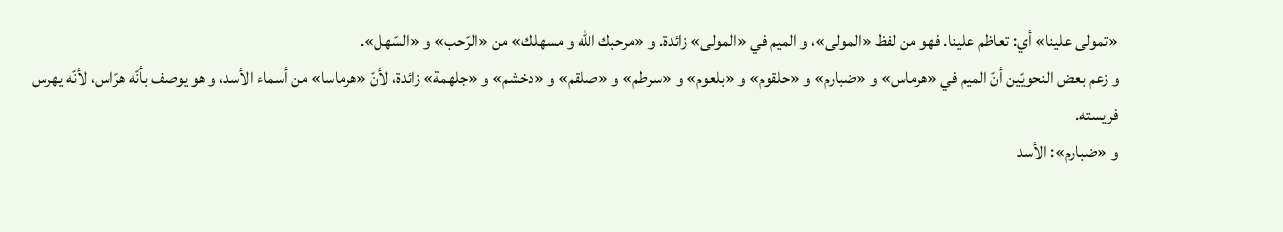«تمولى علينا» أي: تعاظم علينا. فهو من لفظ «المولى»، و الميم في «المولى» زائدة. و «مرحبك اللّه و مسهلك» من «الرّحب» و «السّهل».
و زعم بعض النحويّين أنّ الميم في «هرماس» و «ضبارم» و «حلقوم» و «بلعوم» و «سرطم» و «صلقم» و «دخشم» و «جلهمة» زائدة، لأنّ «هرماسا» من أسماء الأسد، و هو يوصف بأنّه هرّاس، لأنّه يهرس فريسته.
و «ضبارم»: الأسد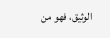الوثيق، فهو من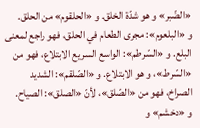«الضّبر» و هو شدّة الخلق. و «الحلقوم» من الحلق.
و «البلعوم»: مجرى الطعام في الحلق، فهو راجع لمعنى البلع. و «السّرطم»: الواسع السريع الابتلاع، فهو من «السّرط»، و هو الابتلاع. و «الصّلقم»: الشديد الصراخ، فهو من «الصّلق»، لأنّ «الصلق»: الصياح.
و «دخشم» و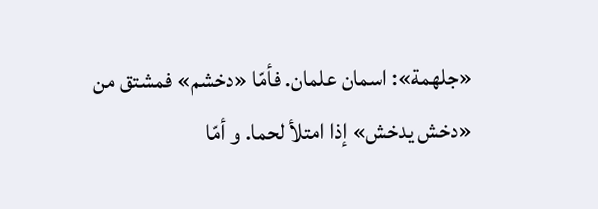«جلهمة»: اسمان علمان. فأمّا «دخشم» فمشتق من «دخش يدخش» إذا امتلأ لحما. و أمّا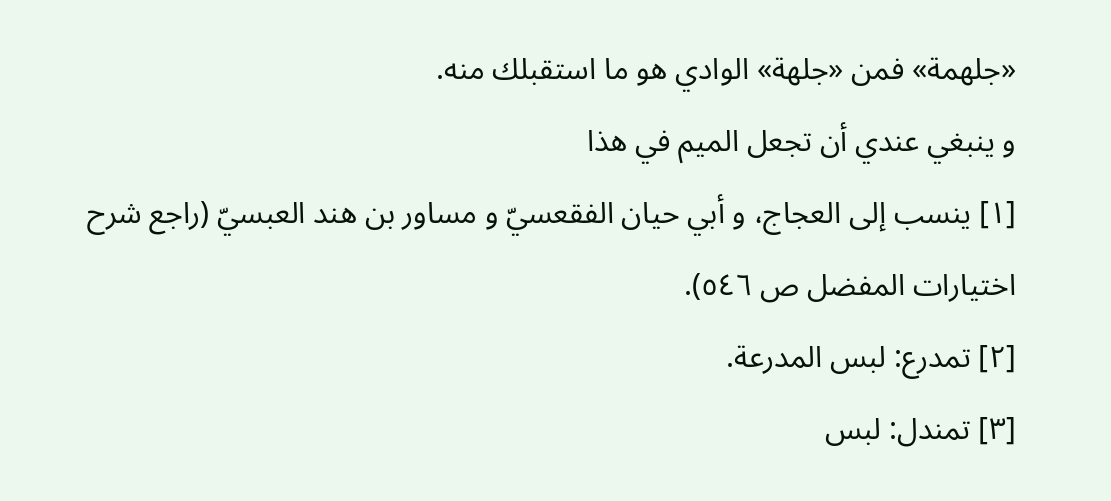«جلهمة» فمن «جلهة» الوادي هو ما استقبلك منه.
و ينبغي عندي أن تجعل الميم في هذا
[١] ينسب إلى العجاج، و أبي حيان الفقعسيّ و مساور بن هند العبسيّ (راجع شرح اختيارات المفضل ص ٥٤٦).
[٢] تمدرع: لبس المدرعة.
[٣] تمندل: لبس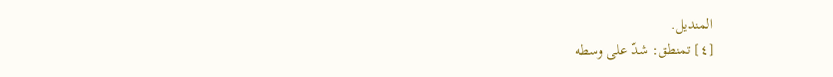المنديل.
[٤] تمنطق: شدّ على وسطه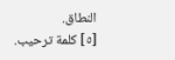النطاق.
[٥] كلمة ترحيب.